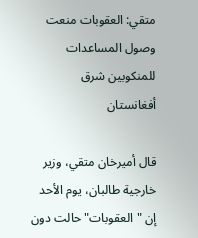متقي: العقوبات منعت وصول المساعدات للمنكوبين شرق أفغانستان

قال أميرخان متقي، وزير خارجية طالبان، يوم الأحد إن "العقوبات" حالت دون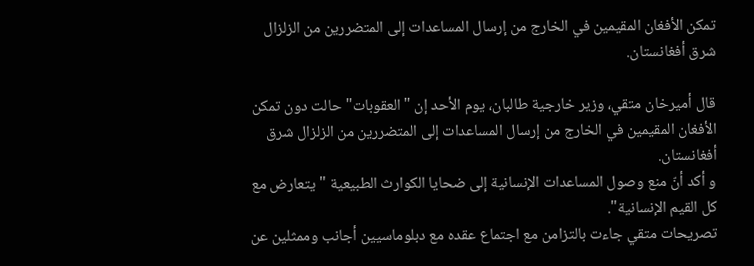تمكن الأفغان المقيمين في الخارج من إرسال المساعدات إلى المتضررين من الزلزال شرق أفغانستان.

قال أميرخان متقي، وزير خارجية طالبان، يوم الأحد إن "العقوبات" حالت دون تمكن الأفغان المقيمين في الخارج من إرسال المساعدات إلى المتضررين من الزلزال شرق أفغانستان.
و أكد أنّ منع وصول المساعدات الإنسانية إلى ضحايا الكوارث الطبيعية "يتعارض مع كل القيم الإنسانية".
تصريحات متقي جاءت بالتزامن مع اجتماع عقده مع دبلوماسيين أجانب وممثلين عن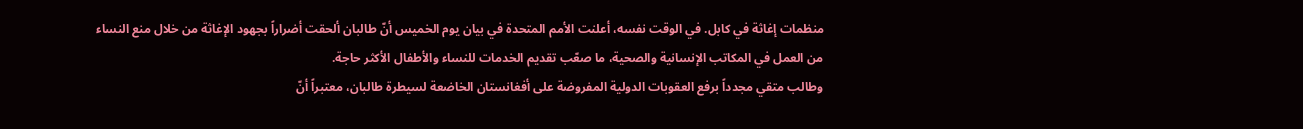منظمات إغاثة في كابل. في الوقت نفسه، أعلنت الأمم المتحدة في بيان يوم الخميس أنّ طالبان ألحقت أضراراً بجهود الإغاثة من خلال منع النساء من العمل في المكاتب الإنسانية والصحية، ما صعّب تقديم الخدمات للنساء والأطفال الأكثر حاجة.
وطالب متقي مجدداً برفع العقوبات الدولية المفروضة على أفغانستان الخاضعة لسيطرة طالبان، معتبراً أنّ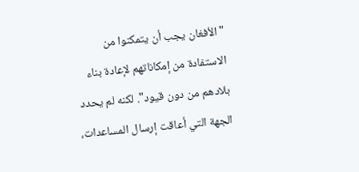"الأفغان يجب أن يتمكنوا من الاستفادة من إمكاناتهم لإعادة بناء بلادهم من دون قيود". لكنه لم يحدد الجهة التي أعاقت إرسال المساعدات،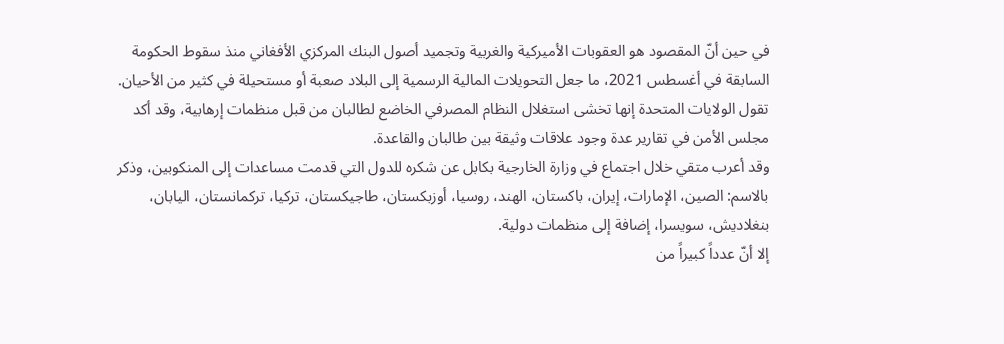في حين أنّ المقصود هو العقوبات الأميركية والغربية وتجميد أصول البنك المركزي الأفغاني منذ سقوط الحكومة السابقة في أغسطس 2021، ما جعل التحويلات المالية الرسمية إلى البلاد صعبة أو مستحيلة في كثير من الأحيان.
تقول الولايات المتحدة إنها تخشى استغلال النظام المصرفي الخاضع لطالبان من قبل منظمات إرهابية، وقد أكد مجلس الأمن في تقارير عدة وجود علاقات وثيقة بين طالبان والقاعدة.
وقد أعرب متقي خلال اجتماع في وزارة الخارجية بكابل عن شكره للدول التي قدمت مساعدات إلى المنكوبين، وذكر بالاسم: الصين، الإمارات، إيران، باكستان، الهند، روسيا، أوزبكستان، طاجيكستان، تركيا، تركمانستان، اليابان، بنغلاديش، سويسرا، إضافة إلى منظمات دولية.
إلا أنّ عدداً كبيراً من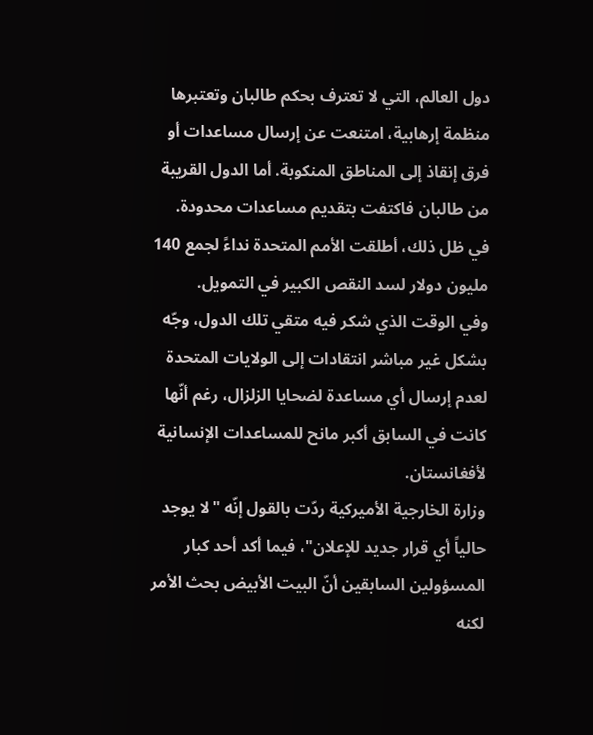دول العالم، التي لا تعترف بحكم طالبان وتعتبرها منظمة إرهابية، امتنعت عن إرسال مساعدات أو فرق إنقاذ إلى المناطق المنكوبة. أما الدول القريبة من طالبان فاكتفت بتقديم مساعدات محدودة. في ظل ذلك، أطلقت الأمم المتحدة نداءً لجمع 140 مليون دولار لسد النقص الكبير في التمويل.
وفي الوقت الذي شكر فيه متقي تلك الدول، وجّه بشكل غير مباشر انتقادات إلى الولايات المتحدة لعدم إرسال أي مساعدة لضحايا الزلزال، رغم أنّها كانت في السابق أكبر مانح للمساعدات الإنسانية لأفغانستان.
وزارة الخارجية الأميركية ردّت بالقول إنّه "لا يوجد حالياً أي قرار جديد للإعلان"، فيما أكد أحد كبار المسؤولين السابقين أنّ البيت الأبيض بحث الأمر لكنه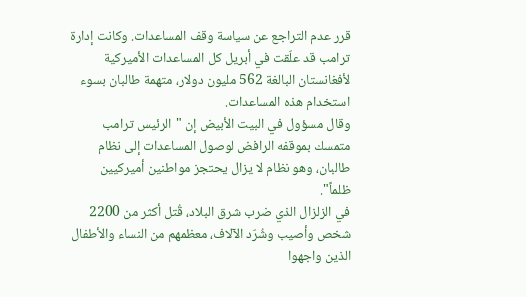قرر عدم التراجع عن سياسة وقف المساعدات. وكانت إدارة ترامب قد علّقت في أبريل كل المساعدات الأميركية لأفغانستان البالغة 562 مليون دولار، متهمة طالبان بسوء استخدام هذه المساعدات.
وقال مسؤول في البيت الأبيض إن "الرئيس ترامب متمسك بموقفه الرافض لوصول المساعدات إلى نظام طالبان، وهو نظام لا يزال يحتجز مواطنين أميركيين ظلماً".
في الزلزال الذي ضرب شرق البلاد، قُتل أكثر من 2200 شخص وأصيب وشُرّد الآلاف، معظمهم من النساء والأطفال الذين واجهوا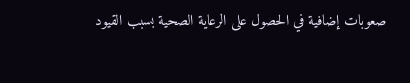صعوبات إضافية في الحصول على الرعاية الصحية بسبب القيود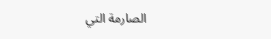الصارمة التي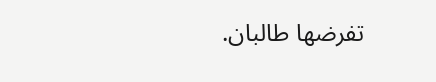تفرضها طالبان.